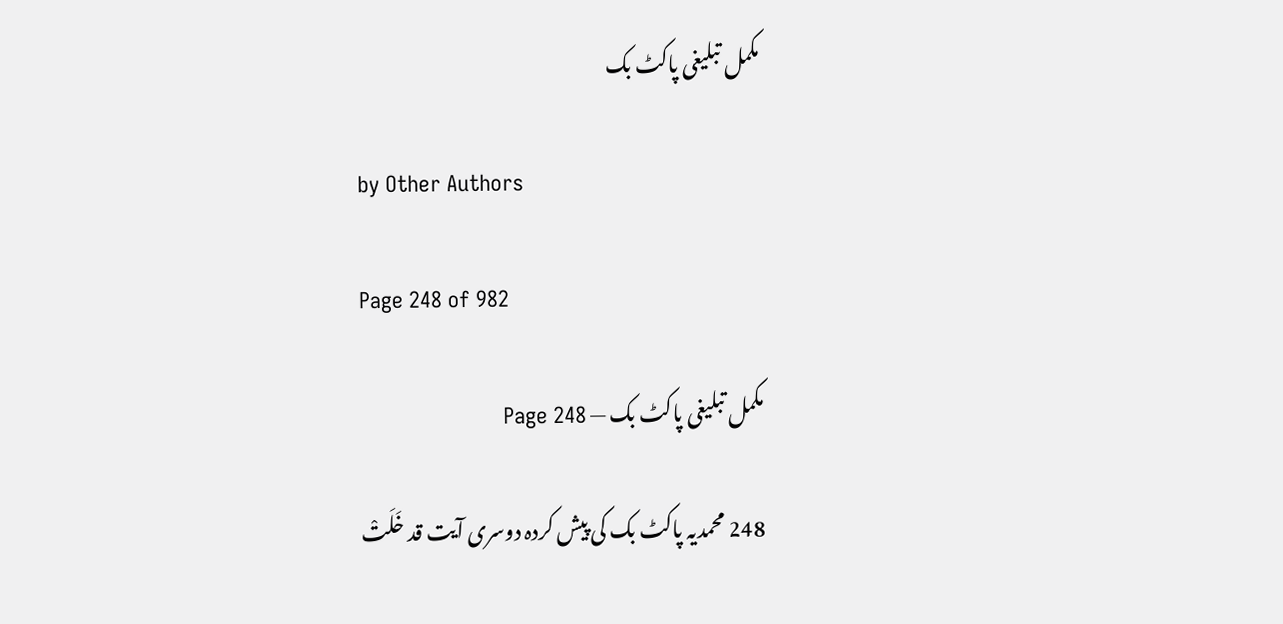مکمل تبلیغی پاکٹ بک

by Other Authors

Page 248 of 982

مکمل تبلیغی پاکٹ بک — Page 248

248 محمدیہ پاکٹ بک کی پیش کردہ دوسری آیت قد خَلَتْ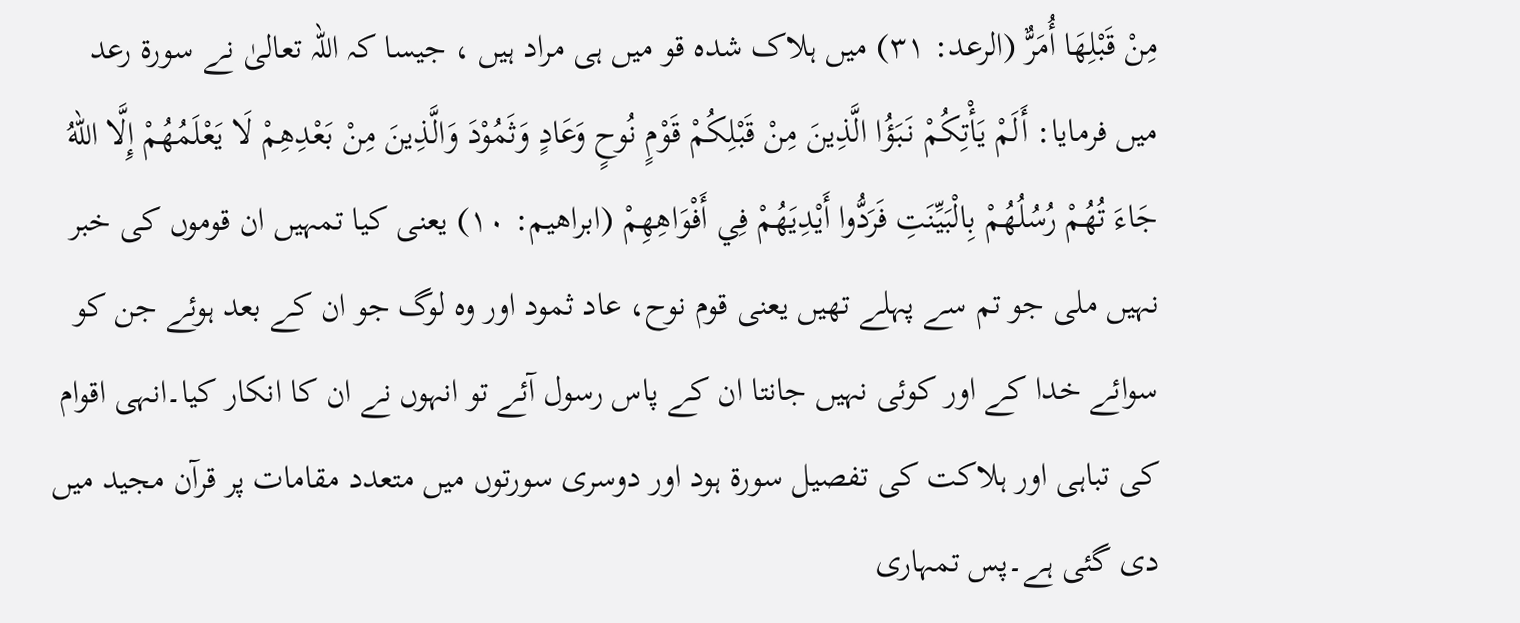مِنْ قَبْلِهَا أُمَرٌّ (الرعد: ۳۱) میں ہلاک شدہ قو میں ہی مراد ہیں ، جیسا کہ اللہ تعالیٰ نے سورۃ رعد میں فرمایا: أَلَمْ يَأْتِكُمْ نَبَؤُا الَّذِينَ مِنْ قَبْلِكُمْ قَوْمٍ نُوحٍ وَعَادٍ وَثَمُوْدَ وَالَّذِينَ مِنْ بَعْدِهِمْ لَا يَعْلَمُهُمْ إِلَّا اللهُ جَاءَ تُهُمْ رُسُلُهُمْ بِالْبَيِّنَتِ فَرَدُّوا أَيْدِيَهُمْ فِي أَفْوَاهِهِمْ (ابراهيم: ١٠) یعنی کیا تمہیں ان قوموں کی خبر نہیں ملی جو تم سے پہلے تھیں یعنی قوم نوح، عاد ثمود اور وہ لوگ جو ان کے بعد ہوئے جن کو سوائے خدا کے اور کوئی نہیں جانتا ان کے پاس رسول آئے تو انہوں نے ان کا انکار کیا۔انہی اقوام کی تباہی اور ہلاکت کی تفصیل سورۃ ہود اور دوسری سورتوں میں متعدد مقامات پر قرآن مجید میں دی گئی ہے۔پس تمہاری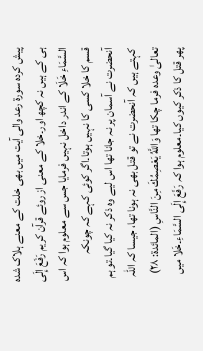پیش کردہ سورۃ رعد والی آیت میں بھی خلت کے معنے ہلاک شدہ ہی کے ہیں نہ کچھ اور۔خلا کے معنی از روئے قرآن کریم رَفَعَ إِلَى السَّمَاءِ خَلَا کے اندر داخل نہیں فرمایا جس سے معلوم ہوا کہ اس قسم کا خلا کسی کا نہیں ہوتا۔اگر کوئی کہے کہ چونکہ آنحضرت نے آسمان پر نہ جانا تھا اس لیے وہ ذکر نہ کیا گیا۔تو ہم کہتے ہیں کہ آنحضرت نے تو قتل بھی نہ ہونا تھا، جیسا کہ اللہ تعالیٰ وعدہ فرما چکا تھا وَاللَّهُ يَعْصِمُكَ مِنَ النَّاسِ (المائدة: ۲۸) پھر قتل کا ذکر کیوں کیا۔معلوم ہوا کہ رَفَعَ إِلَى السَّمَاءِ۔خَلا میں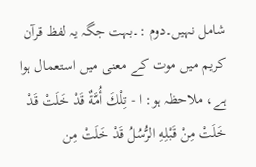شامل نہیں۔دوم :۔بہت جگہ یہ لفظ قرآن کریم میں موت کے معنی میں استعمال ہوا ہے، ملاحظہ ہو: ا - تِلْكَ أُمَّةٌ قَدْ خَلَتْ قَدْ خَلَتْ مِنْ قَبْلِهِ الرُّسُلُ قَدْ خَلَتْ مِن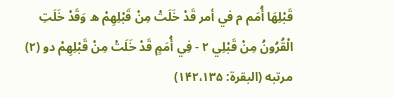قَبْلِهَا أُمَم م في أمر قَدْ خَلَتْ مِنْ قَبْلِهِمْ ه وَقَدْ خَلَتِ الْقُرُونُ مِنْ قَبْلِي ٢ - فِي أُمَمٍ قَدْ خَلَتْ مِنْ قَبْلِهِمْ دو (۲) مرتبه (البقرة: ۱۴۲،۱۳۵)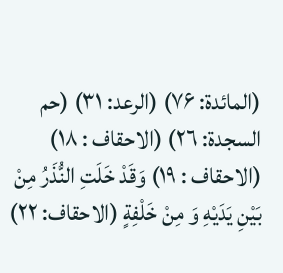(المائدة: ۷۶) (الرعد: ۳۱) (حم السجدة: ٢٦) (الاحقاف : ۱۸) (الاحقاف : ١٩) وَقَدْ خَلَتِ النُّذَرُ مِنْ بَيْنِ يَدَيْهِ وَ مِنْ خَلْفِةٍ (الاحقاف: ۲۲)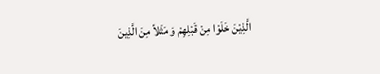الَّذِيْنَ خَلَوْا مِنْ قَبْلِهِمْ وَ مَثَلاً مِنَ الَّذِينَ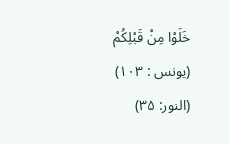خَلَوْا مِنْ قَبْلِكُمْ (یونس : ۱۰۳) (النور: ۳۵)